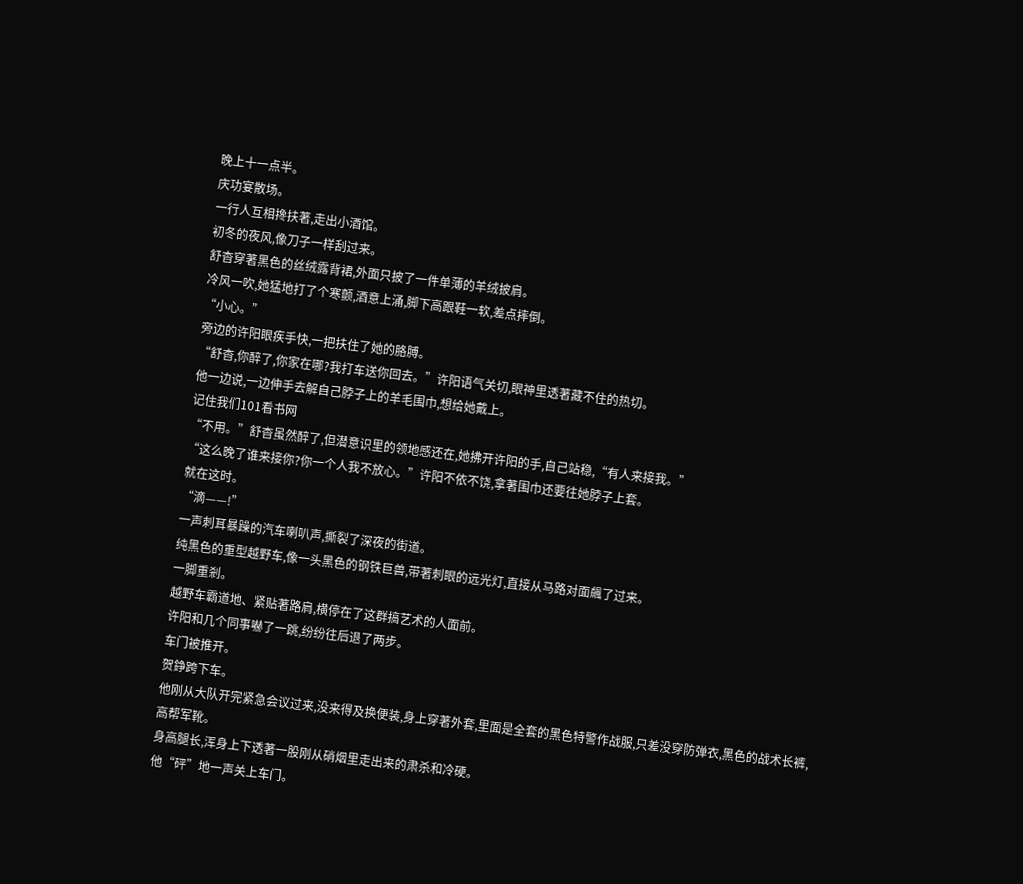晚上十一点半。
庆功宴散场。
一行人互相搀扶著,走出小酒馆。
初冬的夜风,像刀子一样刮过来。
舒杳穿著黑色的丝绒露背裙,外面只披了一件单薄的羊绒披肩。
冷风一吹,她猛地打了个寒颤,酒意上涌,脚下高跟鞋一软,差点摔倒。
“小心。”
旁边的许阳眼疾手快,一把扶住了她的胳膊。
“舒杳,你醉了,你家在哪?我打车送你回去。”许阳语气关切,眼神里透著藏不住的热切。
他一边说,一边伸手去解自己脖子上的羊毛围巾,想给她戴上。
记住我们101看书网
“不用。”舒杳虽然醉了,但潜意识里的领地感还在,她拂开许阳的手,自己站稳,“有人来接我。”
“这么晚了谁来接你?你一个人我不放心。”许阳不依不饶,拿著围巾还要往她脖子上套。
就在这时。
“滴——!”
一声刺耳暴躁的汽车喇叭声,撕裂了深夜的街道。
纯黑色的重型越野车,像一头黑色的钢铁巨兽,带著刺眼的远光灯,直接从马路对面飆了过来。
一脚重剎。
越野车霸道地、紧贴著路肩,横停在了这群搞艺术的人面前。
许阳和几个同事嚇了一跳,纷纷往后退了两步。
车门被推开。
贺錚跨下车。
他刚从大队开完紧急会议过来,没来得及换便装,身上穿著外套,里面是全套的黑色特警作战服,只差没穿防弹衣,黑色的战术长裤,高帮军靴。
身高腿长,浑身上下透著一股刚从硝烟里走出来的肃杀和冷硬。
他“砰”地一声关上车门。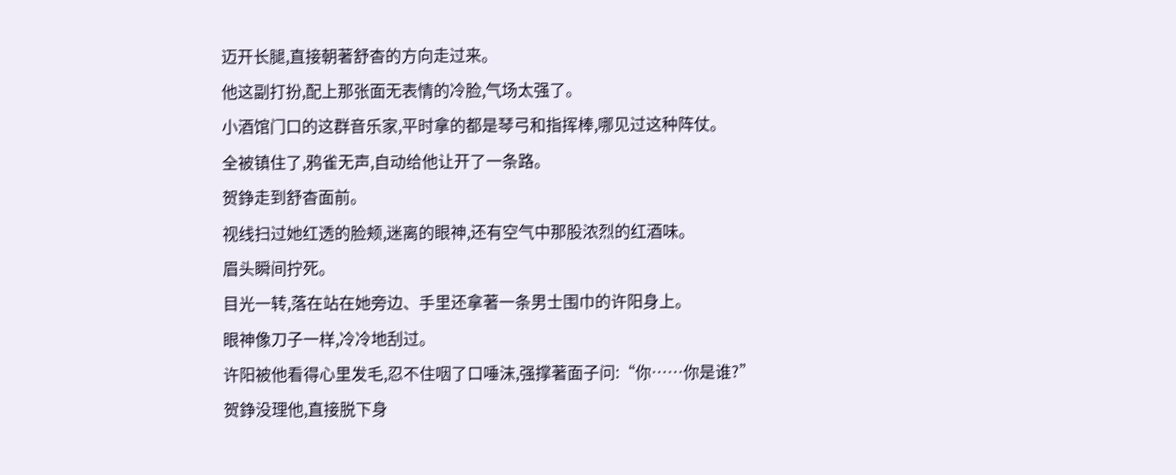迈开长腿,直接朝著舒杳的方向走过来。
他这副打扮,配上那张面无表情的冷脸,气场太强了。
小酒馆门口的这群音乐家,平时拿的都是琴弓和指挥棒,哪见过这种阵仗。
全被镇住了,鸦雀无声,自动给他让开了一条路。
贺錚走到舒杳面前。
视线扫过她红透的脸颊,迷离的眼神,还有空气中那股浓烈的红酒味。
眉头瞬间拧死。
目光一转,落在站在她旁边、手里还拿著一条男士围巾的许阳身上。
眼神像刀子一样,冷冷地刮过。
许阳被他看得心里发毛,忍不住咽了口唾沫,强撑著面子问:“你……你是谁?”
贺錚没理他,直接脱下身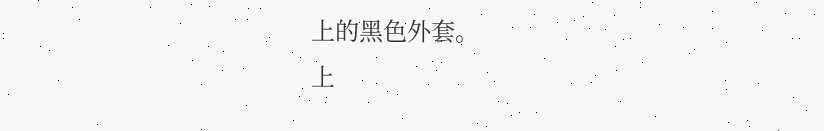上的黑色外套。
上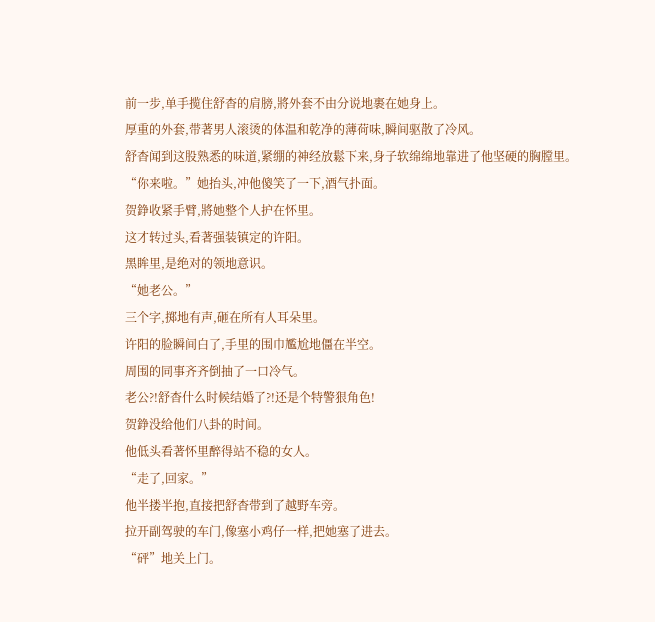前一步,单手揽住舒杳的肩膀,將外套不由分说地裹在她身上。
厚重的外套,带著男人滚烫的体温和乾净的薄荷味,瞬间驱散了冷风。
舒杳闻到这股熟悉的味道,紧绷的神经放鬆下来,身子软绵绵地靠进了他坚硬的胸膛里。
“你来啦。”她抬头,冲他傻笑了一下,酒气扑面。
贺錚收紧手臂,將她整个人护在怀里。
这才转过头,看著强装镇定的许阳。
黑眸里,是绝对的领地意识。
“她老公。”
三个字,掷地有声,砸在所有人耳朵里。
许阳的脸瞬间白了,手里的围巾尷尬地僵在半空。
周围的同事齐齐倒抽了一口冷气。
老公?!舒杳什么时候结婚了?!还是个特警狠角色!
贺錚没给他们八卦的时间。
他低头看著怀里醉得站不稳的女人。
“走了,回家。”
他半搂半抱,直接把舒杳带到了越野车旁。
拉开副驾驶的车门,像塞小鸡仔一样,把她塞了进去。
“砰”地关上门。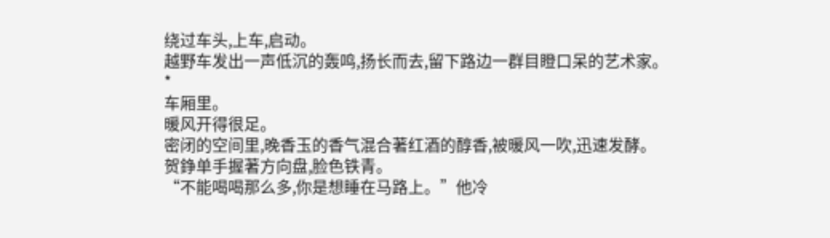绕过车头,上车,启动。
越野车发出一声低沉的轰鸣,扬长而去,留下路边一群目瞪口呆的艺术家。
*
车厢里。
暖风开得很足。
密闭的空间里,晚香玉的香气混合著红酒的醇香,被暖风一吹,迅速发酵。
贺錚单手握著方向盘,脸色铁青。
“不能喝喝那么多,你是想睡在马路上。”他冷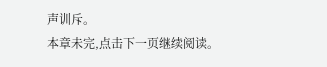声训斥。
本章未完,点击下一页继续阅读。